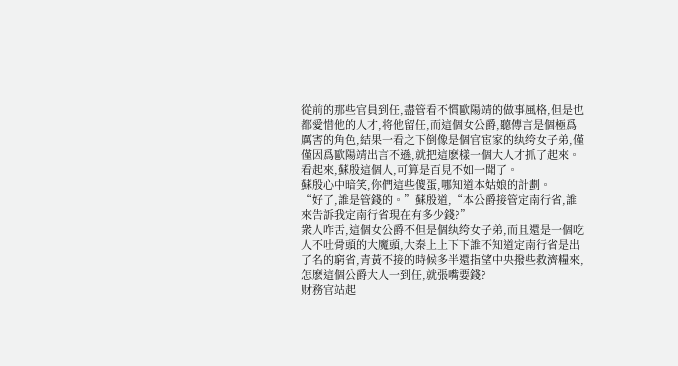從前的那些官員到任,盡管看不慣歐陽靖的做事風格,但是也都愛惜他的人才,将他留任,而這個女公爵,聽傳言是個極爲厲害的角色,結果一看之下倒像是個官宦家的纨绔女子弟,僅僅因爲歐陽靖出言不遜,就把這麽樣一個大人才抓了起來。看起來,蘇殷這個人,可算是百見不如一聞了。
蘇殷心中暗笑,你們這些傻蛋,哪知道本姑娘的計劃。
“好了,誰是管錢的。”蘇殷道,“本公爵接管定南行省,誰來告訴我定南行省現在有多少錢?”
衆人咋舌,這個女公爵不但是個纨绔女子弟,而且還是一個吃人不吐骨頭的大魔頭,大秦上上下下誰不知道定南行省是出了名的窮省,青黃不接的時候多半還指望中央撥些救濟糧來,怎麽這個公爵大人一到任,就張嘴要錢?
财務官站起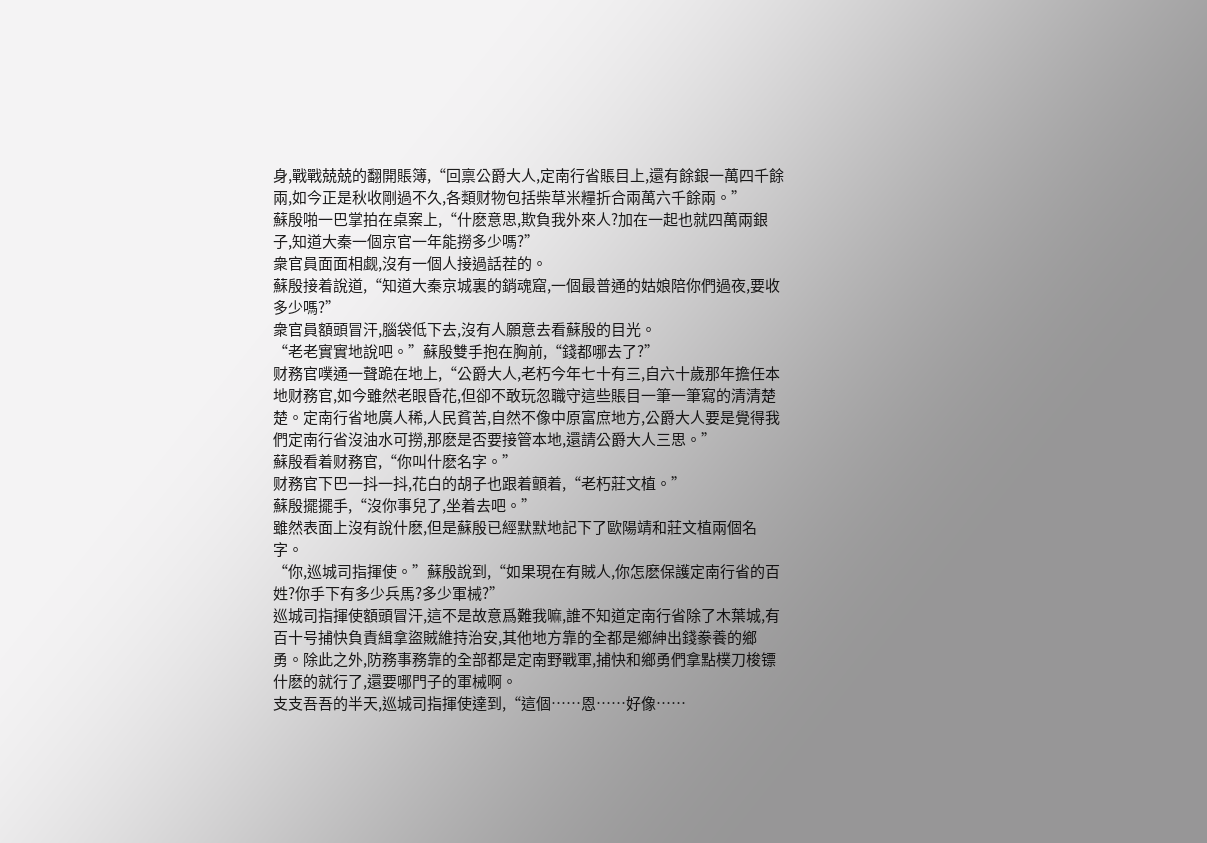身,戰戰兢兢的翻開賬簿,“回禀公爵大人,定南行省賬目上,還有餘銀一萬四千餘兩,如今正是秋收剛過不久,各類财物包括柴草米糧折合兩萬六千餘兩。”
蘇殷啪一巴掌拍在桌案上,“什麽意思,欺負我外來人?加在一起也就四萬兩銀子,知道大秦一個京官一年能撈多少嗎?”
衆官員面面相觑,沒有一個人接過話茬的。
蘇殷接着說道,“知道大秦京城裏的銷魂窟,一個最普通的姑娘陪你們過夜,要收多少嗎?”
衆官員額頭冒汗,腦袋低下去,沒有人願意去看蘇殷的目光。
“老老實實地說吧。”蘇殷雙手抱在胸前,“錢都哪去了?”
财務官噗通一聲跪在地上,“公爵大人,老朽今年七十有三,自六十歲那年擔任本地财務官,如今雖然老眼昏花,但卻不敢玩忽職守這些賬目一筆一筆寫的清清楚楚。定南行省地廣人稀,人民貧苦,自然不像中原富庶地方,公爵大人要是覺得我們定南行省沒油水可撈,那麽是否要接管本地,還請公爵大人三思。”
蘇殷看着财務官,“你叫什麽名字。”
财務官下巴一抖一抖,花白的胡子也跟着顫着,“老朽莊文植。”
蘇殷擺擺手,“沒你事兒了,坐着去吧。”
雖然表面上沒有說什麽,但是蘇殷已經默默地記下了歐陽靖和莊文植兩個名字。
“你,巡城司指揮使。”蘇殷說到,“如果現在有賊人,你怎麽保護定南行省的百姓?你手下有多少兵馬?多少軍械?”
巡城司指揮使額頭冒汗,這不是故意爲難我嘛,誰不知道定南行省除了木葉城,有百十号捕快負責緝拿盜賊維持治安,其他地方靠的全都是鄉紳出錢豢養的鄉勇。除此之外,防務事務靠的全部都是定南野戰軍,捕快和鄉勇們拿點樸刀梭镖什麽的就行了,還要哪門子的軍械啊。
支支吾吾的半天,巡城司指揮使達到,“這個……恩……好像……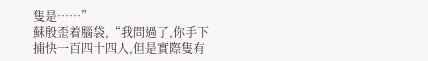隻是……”
蘇殷歪着腦袋,“我問過了,你手下捕快一百四十四人,但是實際隻有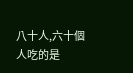八十人,六十個人吃的是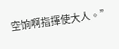空饷啊指揮使大人。”